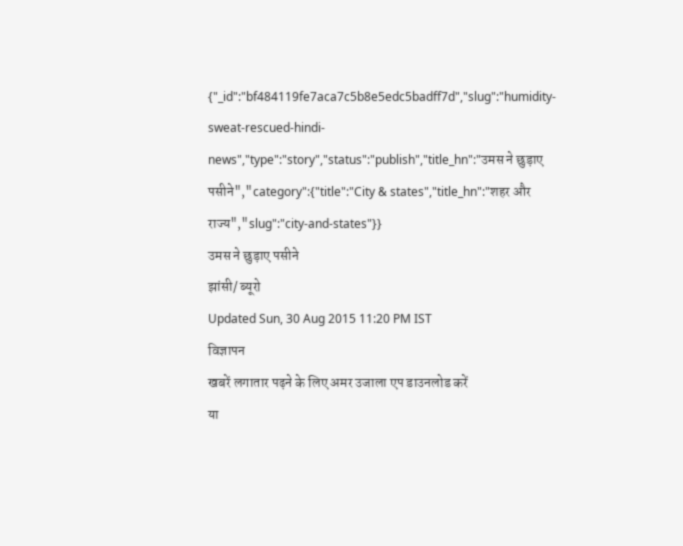{"_id":"bf484119fe7aca7c5b8e5edc5badff7d","slug":"humidity-sweat-rescued-hindi-news","type":"story","status":"publish","title_hn":"उमस ने छुड़ाए पसीने","category":{"title":"City & states","title_hn":"शहर और राज्य","slug":"city-and-states"}}
उमस ने छुड़ाए पसीने
झांसी/ ब्यूरो
Updated Sun, 30 Aug 2015 11:20 PM IST
विज्ञापन
खबरें लगातार पढ़ने के लिए अमर उजाला एप डाउनलोड करें
या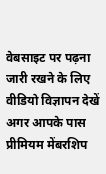वेबसाइट पर पढ़ना जारी रखने के लिए वीडियो विज्ञापन देखें
अगर आपके पास प्रीमियम मेंबरशिप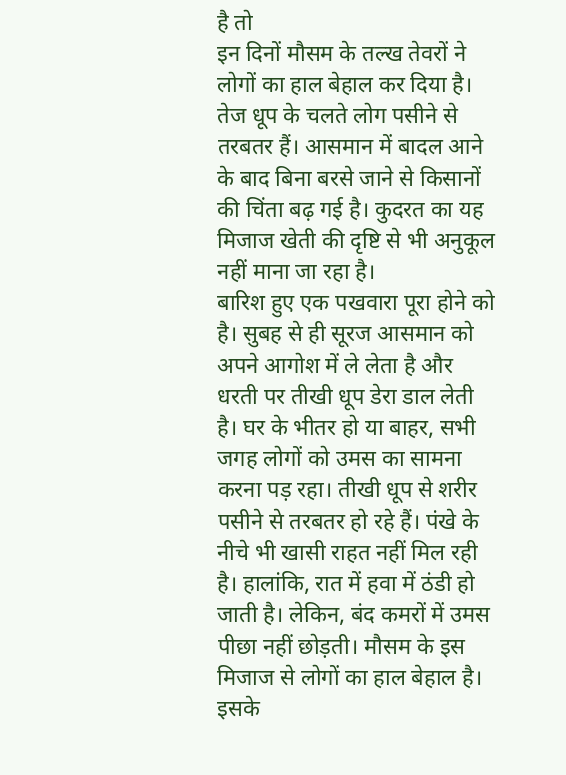है तो
इन दिनों मौसम के तल्ख तेवरों ने लोगों का हाल बेहाल कर दिया है। तेज धूप के चलते लोग पसीने से तरबतर हैं। आसमान में बादल आने के बाद बिना बरसे जाने से किसानों की चिंता बढ़ गई है। कुदरत का यह मिजाज खेती की दृष्टि से भी अनुकूल नहीं माना जा रहा है।
बारिश हुए एक पखवारा पूरा होने को है। सुबह से ही सूरज आसमान को अपने आगोश में ले लेता है और धरती पर तीखी धूप डेरा डाल लेती है। घर के भीतर हो या बाहर, सभी जगह लोगों को उमस का सामना करना पड़ रहा। तीखी धूप से शरीर पसीने से तरबतर हो रहे हैं। पंखे के नीचे भी खासी राहत नहीं मिल रही है। हालांकि, रात में हवा में ठंडी हो जाती है। लेकिन, बंद कमरों में उमस पीछा नहीं छोड़ती। मौसम के इस मिजाज से लोगों का हाल बेहाल है। इसके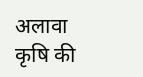अलावा कृषि की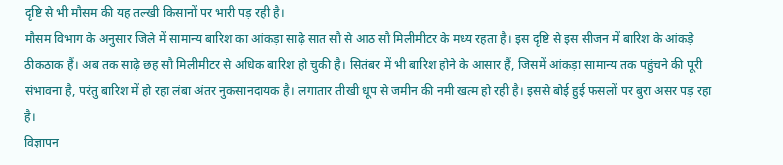दृष्टि से भी मौसम की यह तल्खी किसानों पर भारी पड़ रही है।
मौसम विभाग के अनुसार जिले में सामान्य बारिश का आंकड़ा साढ़े सात सौ से आठ सौ मिलीमीटर के मध्य रहता है। इस दृष्टि से इस सीजन में बारिश के आंकड़े ठीकठाक हैं। अब तक साढ़े छह सौ मिलीमीटर से अधिक बारिश हो चुकी है। सितंबर में भी बारिश होने के आसार हैं, जिसमें आंकड़ा सामान्य तक पहुंचने की पूरी संभावना है, परंतु बारिश में हो रहा लंबा अंतर नुकसानदायक है। लगातार तीखी धूप से जमीन की नमी खत्म हो रही है। इससे बोई हुई फसलों पर बुरा असर पड़ रहा है।
विज्ञापन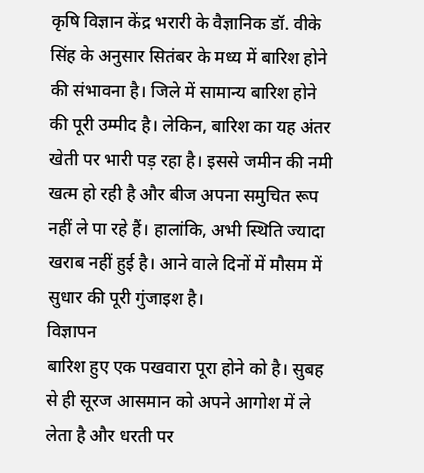कृषि विज्ञान केंद्र भरारी के वैज्ञानिक डॉ. वीके सिंह के अनुसार सितंबर के मध्य में बारिश होने की संभावना है। जिले में सामान्य बारिश होने की पूरी उम्मीद है। लेकिन, बारिश का यह अंतर खेती पर भारी पड़ रहा है। इससे जमीन की नमी खत्म हो रही है और बीज अपना समुचित रूप नहीं ले पा रहे हैं। हालांकि, अभी स्थिति ज्यादा खराब नहीं हुई है। आने वाले दिनों में मौसम में सुधार की पूरी गुंजाइश है।
विज्ञापन
बारिश हुए एक पखवारा पूरा होने को है। सुबह से ही सूरज आसमान को अपने आगोश में ले लेता है और धरती पर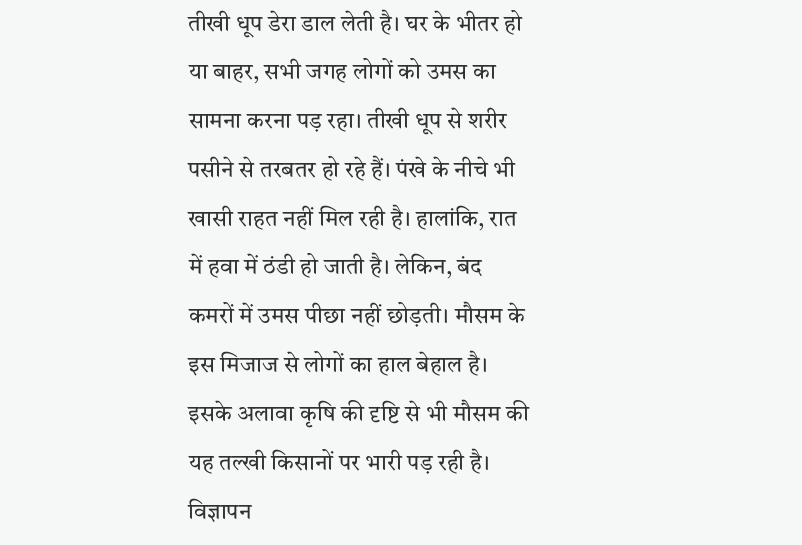तीखी धूप डेरा डाल लेती है। घर के भीतर हो या बाहर, सभी जगह लोगों को उमस का सामना करना पड़ रहा। तीखी धूप से शरीर पसीने से तरबतर हो रहे हैं। पंखे के नीचे भी खासी राहत नहीं मिल रही है। हालांकि, रात में हवा में ठंडी हो जाती है। लेकिन, बंद कमरों में उमस पीछा नहीं छोड़ती। मौसम के इस मिजाज से लोगों का हाल बेहाल है। इसके अलावा कृषि की दृष्टि से भी मौसम की यह तल्खी किसानों पर भारी पड़ रही है।
विज्ञापन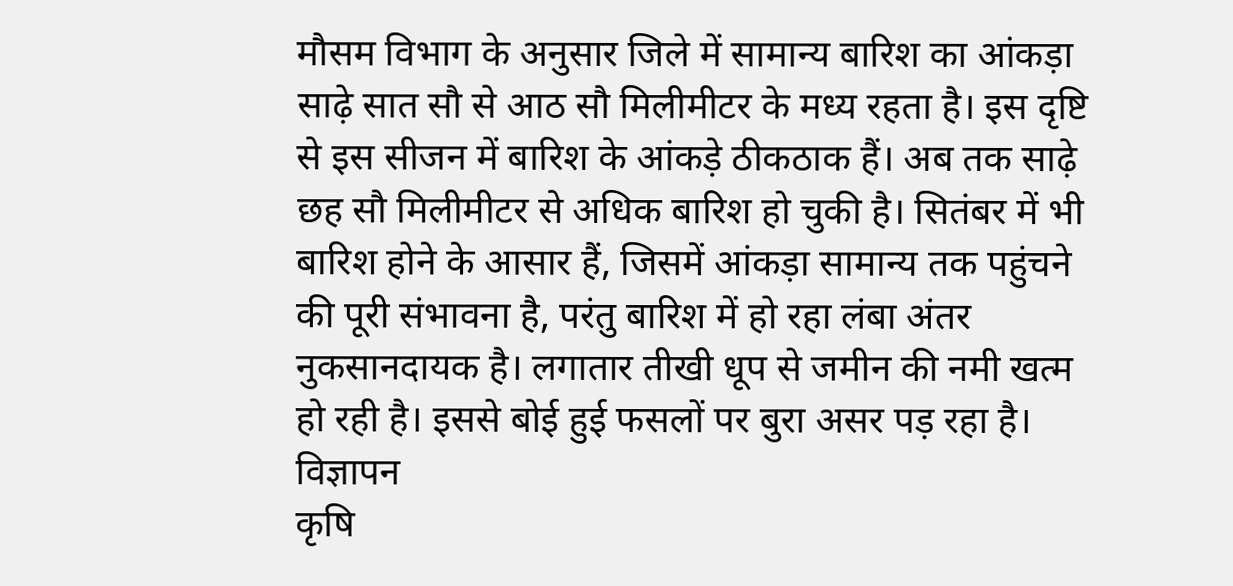मौसम विभाग के अनुसार जिले में सामान्य बारिश का आंकड़ा साढ़े सात सौ से आठ सौ मिलीमीटर के मध्य रहता है। इस दृष्टि से इस सीजन में बारिश के आंकड़े ठीकठाक हैं। अब तक साढ़े छह सौ मिलीमीटर से अधिक बारिश हो चुकी है। सितंबर में भी बारिश होने के आसार हैं, जिसमें आंकड़ा सामान्य तक पहुंचने की पूरी संभावना है, परंतु बारिश में हो रहा लंबा अंतर नुकसानदायक है। लगातार तीखी धूप से जमीन की नमी खत्म हो रही है। इससे बोई हुई फसलों पर बुरा असर पड़ रहा है।
विज्ञापन
कृषि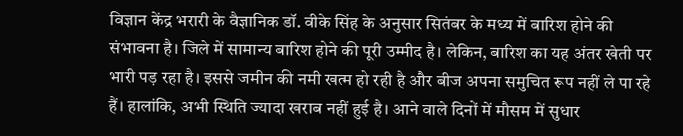विज्ञान केंद्र भरारी के वैज्ञानिक डॉ. वीके सिंह के अनुसार सितंबर के मध्य में बारिश होने की संभावना है। जिले में सामान्य बारिश होने की पूरी उम्मीद है। लेकिन, बारिश का यह अंतर खेती पर भारी पड़ रहा है। इससे जमीन की नमी खत्म हो रही है और बीज अपना समुचित रूप नहीं ले पा रहे हैं। हालांकि, अभी स्थिति ज्यादा खराब नहीं हुई है। आने वाले दिनों में मौसम में सुधार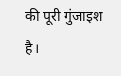की पूरी गुंजाइश है।